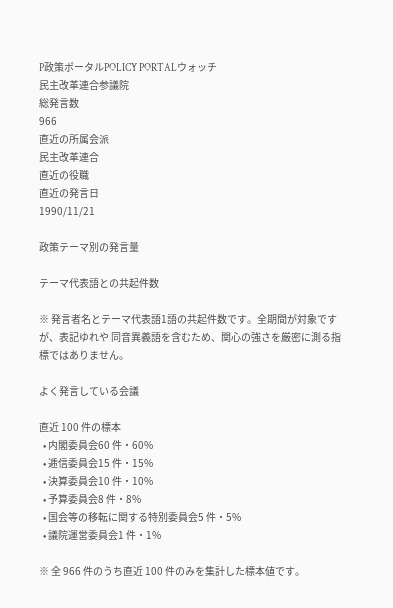P政策ポータルPOLICY PORTALウォッチ
民主改革連合参議院
総発言数
966
直近の所属会派
民主改革連合
直近の役職
直近の発言日
1990/11/21

政策テーマ別の発言量

テーマ代表語との共起件数

※ 発言者名とテーマ代表語1語の共起件数です。全期間が対象ですが、表記ゆれや 同音異義語を含むため、関心の強さを厳密に測る指標ではありません。

よく発言している会議

直近 100 件の標本
  • 内閣委員会60 件・60%
  • 逓信委員会15 件・15%
  • 決算委員会10 件・10%
  • 予算委員会8 件・8%
  • 国会等の移転に関する特別委員会5 件・5%
  • 議院運営委員会1 件・1%

※ 全 966 件のうち直近 100 件のみを集計した標本値です。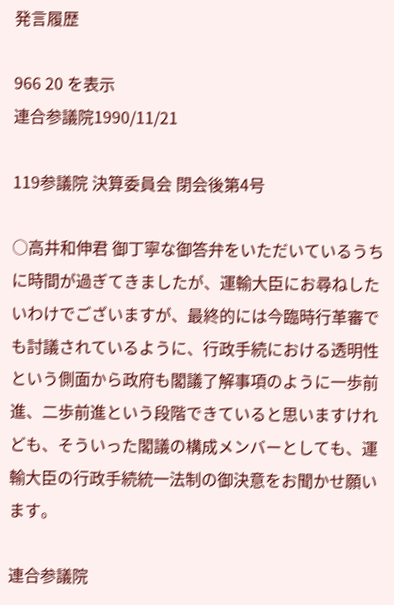発言履歴

966 20 を表示
連合参議院1990/11/21

119参議院 決算委員会 閉会後第4号

○高井和伸君 御丁寧な御答弁をいただいているうちに時間が過ぎてきましたが、運輸大臣にお尋ねしたいわけでございますが、最終的には今臨時行革審でも討議されているように、行政手続における透明性という側面から政府も閣議了解事項のように一歩前進、二歩前進という段階できていると思いますけれども、そういった閣議の構成メンバーとしても、運輸大臣の行政手続統一法制の御決意をお聞かせ願います。

連合参議院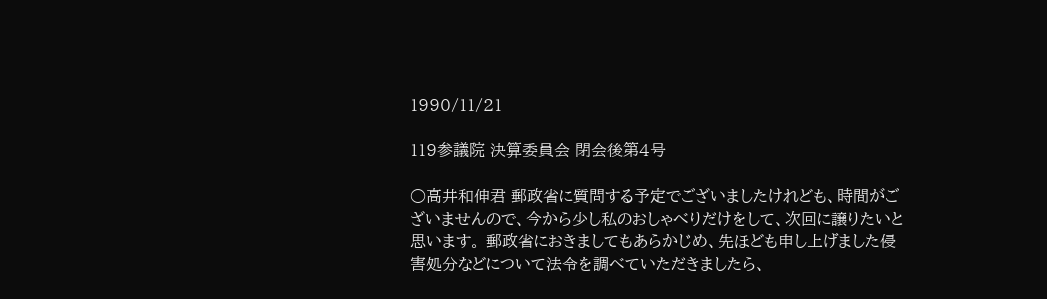1990/11/21

119参議院 決算委員会 閉会後第4号

○高井和伸君 郵政省に質問する予定でございましたけれども、時間がございませんので、今から少し私のおしゃべりだけをして、次回に譲りたいと思います。 郵政省におきましてもあらかじめ、先ほども申し上げました侵害処分などについて法令を調べていただきましたら、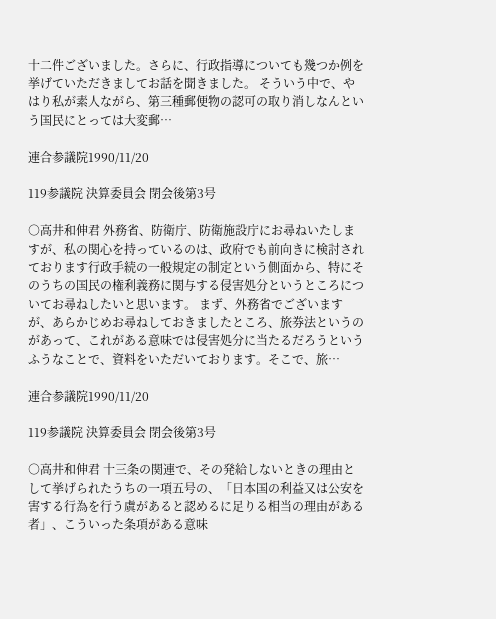十二件ございました。さらに、行政指導についても幾つか例を挙げていただきましてお話を聞きました。 そういう中で、やはり私が素人ながら、第三種郵便物の認可の取り消しなんという国民にとっては大変郵…

連合参議院1990/11/20

119参議院 決算委員会 閉会後第3号

○高井和伸君 外務省、防衛庁、防衛施設庁にお尋ねいたしますが、私の関心を持っているのは、政府でも前向きに検討されております行政手続の一般規定の制定という側面から、特にそのうちの国民の権利義務に関与する侵害処分というところについてお尋ねしたいと思います。 まず、外務省でございますが、あらかじめお尋ねしておきましたところ、旅券法というのがあって、これがある意味では侵害処分に当たるだろうというふうなことで、資料をいただいております。そこで、旅…

連合参議院1990/11/20

119参議院 決算委員会 閉会後第3号

○高井和伸君 十三条の関連で、その発給しないときの理由として挙げられたうちの一項五号の、「日本国の利益又は公安を害する行為を行う虞があると認めるに足りる相当の理由がある者」、こういった条項がある意味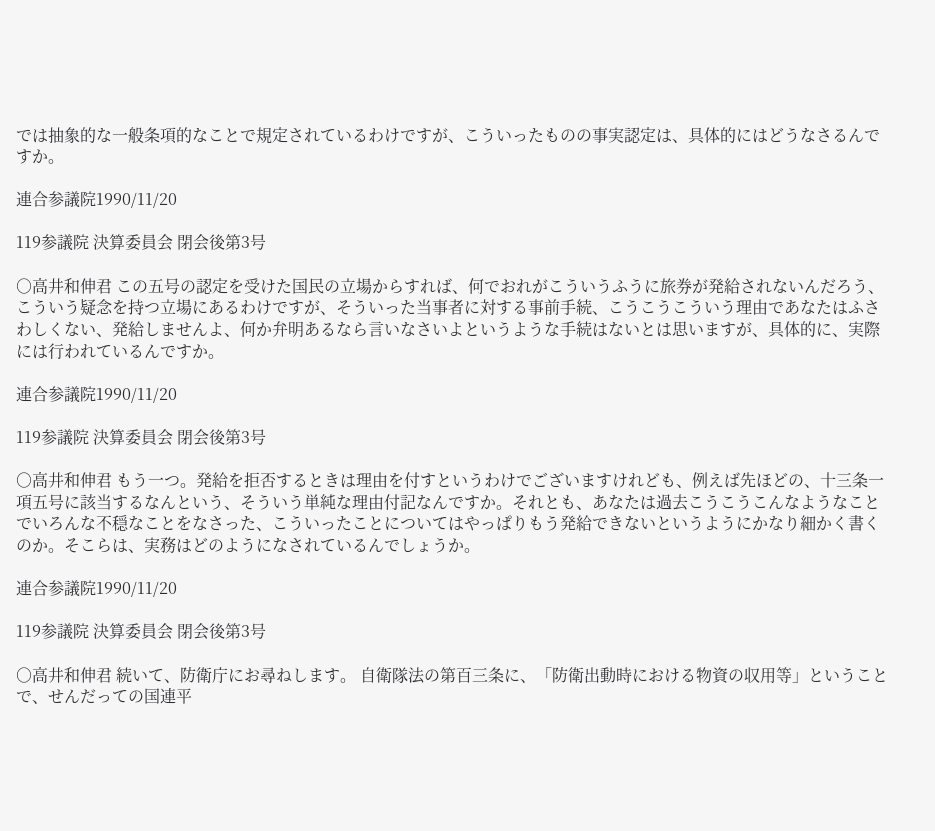では抽象的な一般条項的なことで規定されているわけですが、こういったものの事実認定は、具体的にはどうなさるんですか。

連合参議院1990/11/20

119参議院 決算委員会 閉会後第3号

○高井和伸君 この五号の認定を受けた国民の立場からすれば、何でおれがこういうふうに旅券が発給されないんだろう、こういう疑念を持つ立場にあるわけですが、そういった当事者に対する事前手続、こうこうこういう理由であなたはふさわしくない、発給しませんよ、何か弁明あるなら言いなさいよというような手続はないとは思いますが、具体的に、実際には行われているんですか。

連合参議院1990/11/20

119参議院 決算委員会 閉会後第3号

○高井和伸君 もう一つ。発給を拒否するときは理由を付すというわけでございますけれども、例えば先ほどの、十三条一項五号に該当するなんという、そういう単純な理由付記なんですか。それとも、あなたは過去こうこうこんなようなことでいろんな不穏なことをなさった、こういったことについてはやっぱりもう発給できないというようにかなり細かく書くのか。そこらは、実務はどのようになされているんでしょうか。

連合参議院1990/11/20

119参議院 決算委員会 閉会後第3号

○高井和伸君 続いて、防衛庁にお尋ねします。 自衛隊法の第百三条に、「防衛出動時における物資の収用等」ということで、せんだっての国連平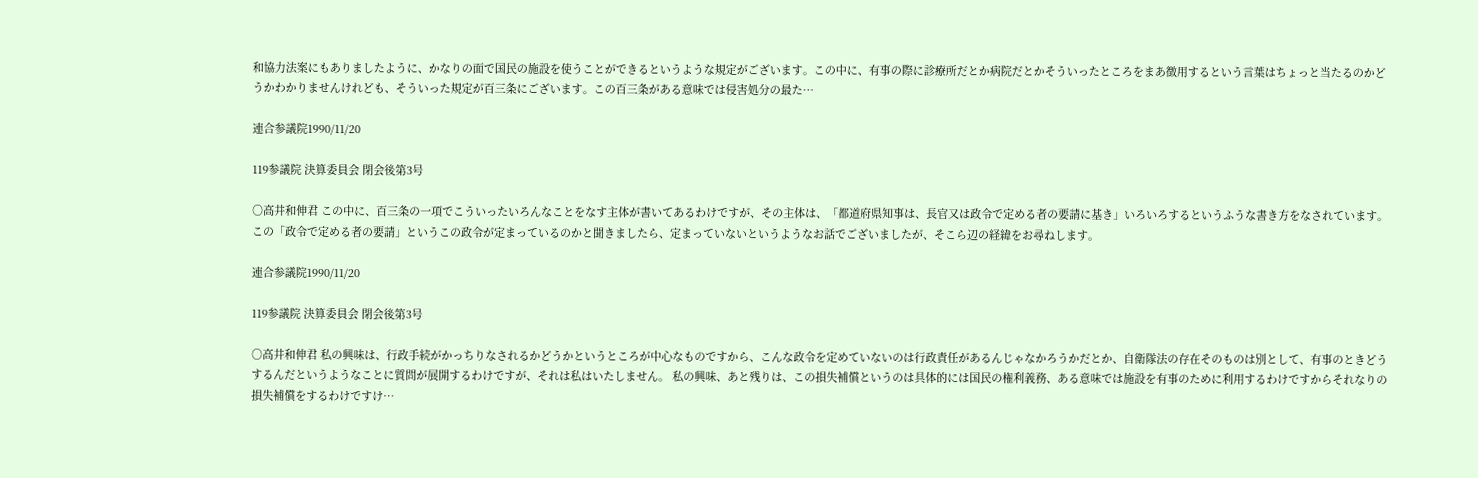和協力法案にもありましたように、かなりの面で国民の施設を使うことができるというような規定がございます。この中に、有事の際に診療所だとか病院だとかそういったところをまあ徴用するという言葉はちょっと当たるのかどうかわかりませんけれども、そういった規定が百三条にございます。この百三条がある意味では侵害処分の最た…

連合参議院1990/11/20

119参議院 決算委員会 閉会後第3号

○高井和伸君 この中に、百三条の一項でこういったいろんなことをなす主体が書いてあるわけですが、その主体は、「都道府県知事は、長官又は政令で定める者の要請に基き」いろいろするというふうな書き方をなされています。この「政令で定める者の要請」というこの政令が定まっているのかと聞きましたら、定まっていないというようなお話でございましたが、そこら辺の経緯をお尋ねします。

連合参議院1990/11/20

119参議院 決算委員会 閉会後第3号

○高井和伸君 私の興味は、行政手続がかっちりなされるかどうかというところが中心なものですから、こんな政令を定めていないのは行政責任があるんじゃなかろうかだとか、自衛隊法の存在そのものは別として、有事のときどうするんだというようなことに質問が展開するわけですが、それは私はいたしません。 私の興味、あと残りは、この損失補償というのは具体的には国民の権利義務、ある意味では施設を有事のために利用するわけですからそれなりの損失補償をするわけですけ…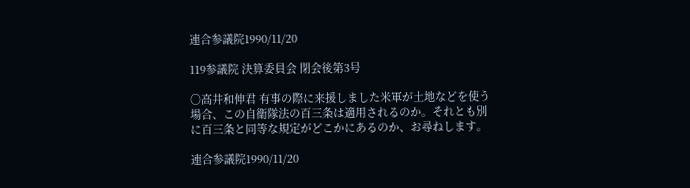連合参議院1990/11/20

119参議院 決算委員会 閉会後第3号

○高井和伸君 有事の際に来援しました米軍が土地などを使う場合、この自衛隊法の百三条は適用されるのか。それとも別に百三条と同等な規定がどこかにあるのか、お尋ねします。

連合参議院1990/11/20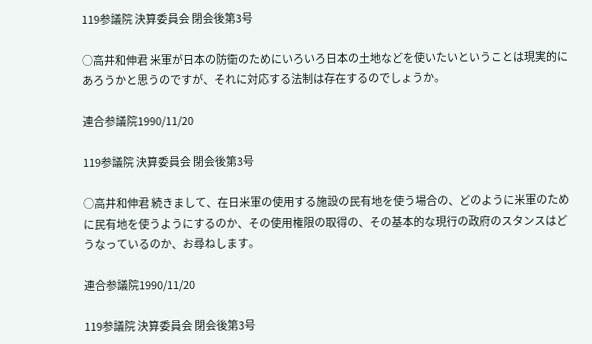119参議院 決算委員会 閉会後第3号

○高井和伸君 米軍が日本の防衛のためにいろいろ日本の土地などを使いたいということは現実的にあろうかと思うのですが、それに対応する法制は存在するのでしょうか。

連合参議院1990/11/20

119参議院 決算委員会 閉会後第3号

○高井和伸君 続きまして、在日米軍の使用する施設の民有地を使う場合の、どのように米軍のために民有地を使うようにするのか、その使用権限の取得の、その基本的な現行の政府のスタンスはどうなっているのか、お尋ねします。

連合参議院1990/11/20

119参議院 決算委員会 閉会後第3号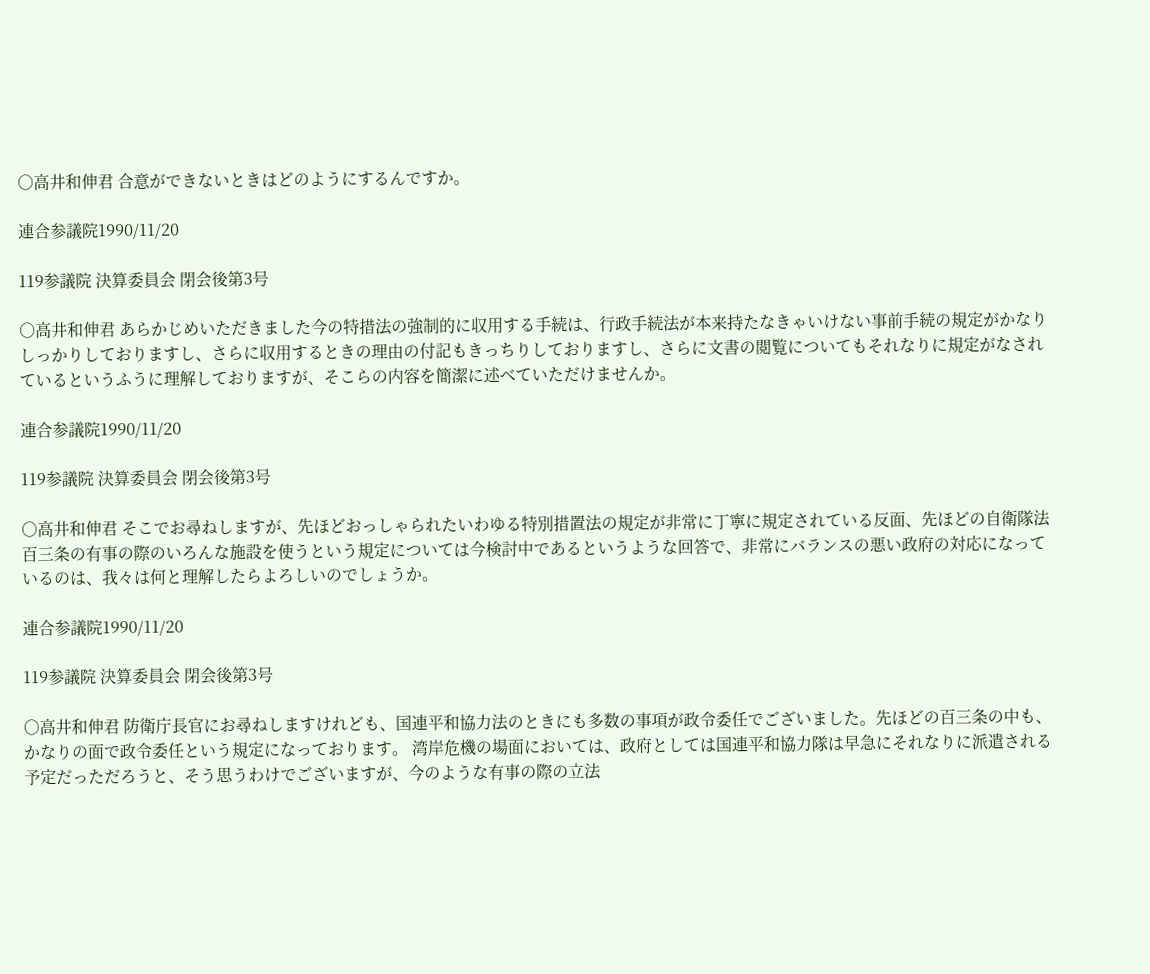○高井和伸君 合意ができないときはどのようにするんですか。

連合参議院1990/11/20

119参議院 決算委員会 閉会後第3号

○高井和伸君 あらかじめいただきました今の特措法の強制的に収用する手続は、行政手続法が本来持たなきゃいけない事前手続の規定がかなりしっかりしておりますし、さらに収用するときの理由の付記もきっちりしておりますし、さらに文書の閲覧についてもそれなりに規定がなされているというふうに理解しておりますが、そこらの内容を簡潔に述べていただけませんか。

連合参議院1990/11/20

119参議院 決算委員会 閉会後第3号

○高井和伸君 そこでお尋ねしますが、先ほどおっしゃられたいわゆる特別措置法の規定が非常に丁寧に規定されている反面、先ほどの自衛隊法百三条の有事の際のいろんな施設を使うという規定については今検討中であるというような回答で、非常にバランスの悪い政府の対応になっているのは、我々は何と理解したらよろしいのでしょうか。

連合参議院1990/11/20

119参議院 決算委員会 閉会後第3号

○高井和伸君 防衛庁長官にお尋ねしますけれども、国連平和協力法のときにも多数の事項が政令委任でございました。先ほどの百三条の中も、かなりの面で政令委任という規定になっております。 湾岸危機の場面においては、政府としては国連平和協力隊は早急にそれなりに派遣される予定だっただろうと、そう思うわけでございますが、今のような有事の際の立法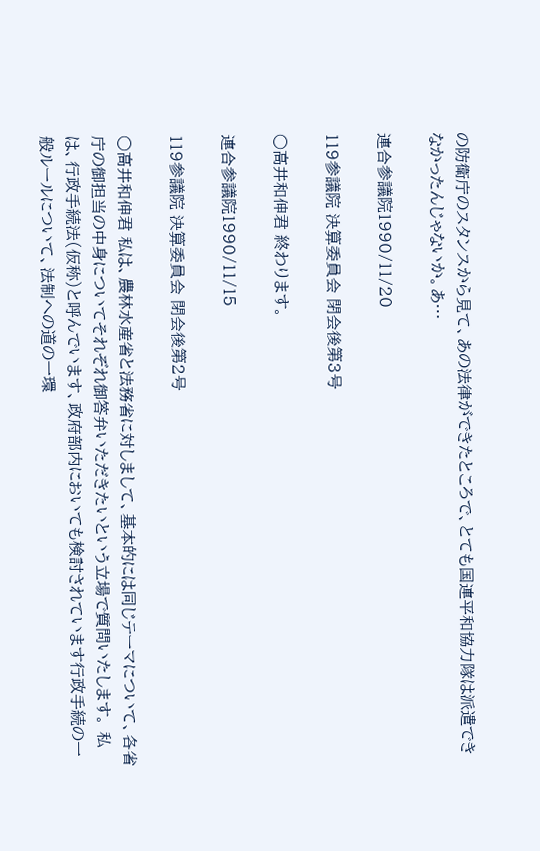の防衛庁のスタンスから見て、あの法律ができたところで、とても国連平和協力隊は派遣できなかったんじゃないか。あ…

連合参議院1990/11/20

119参議院 決算委員会 閉会後第3号

○高井和伸君 終わります。

連合参議院1990/11/15

119参議院 決算委員会 閉会後第2号

○高井和伸君 私は、農林水産省と法務省に対しまして、基本的には同じテーマについて、各省庁の御担当の中身についてそれぞれ御答弁いただきたいという立場で質問いたします。 私は、行政手続法(仮称)と呼んでいます、政府部内においても検討されています行政手続の一般ルールについて、法制への道の一環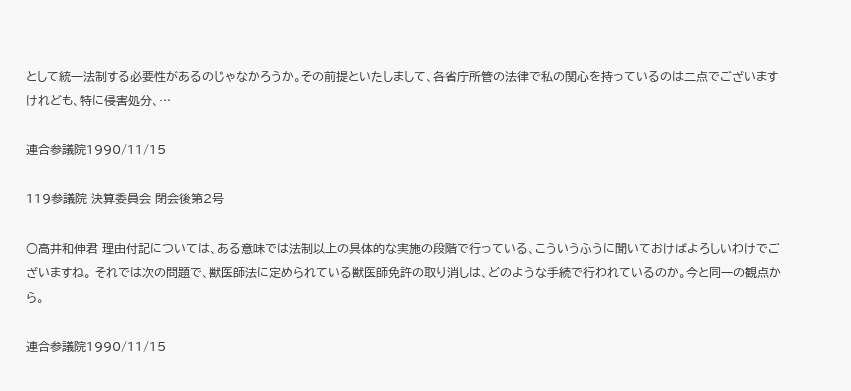として統一法制する必要性があるのじゃなかろうか。その前提といたしまして、各省庁所管の法律で私の関心を持っているのは二点でございますけれども、特に侵害処分、…

連合参議院1990/11/15

119参議院 決算委員会 閉会後第2号

○高井和伸君 理由付記については、ある意味では法制以上の具体的な実施の段階で行っている、こういうふうに聞いておけばよろしいわけでございますね。 それでは次の問題で、獣医師法に定められている獣医師免許の取り消しは、どのような手続で行われているのか。今と同一の観点から。

連合参議院1990/11/15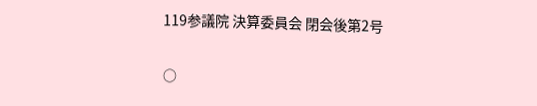119参議院 決算委員会 閉会後第2号

○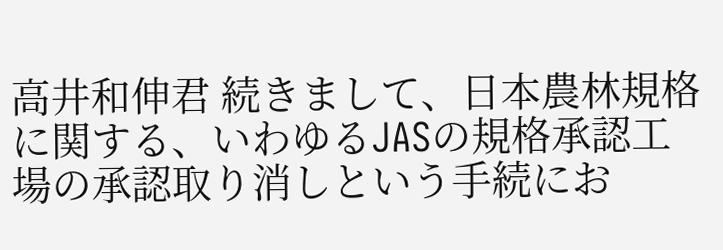高井和伸君 続きまして、日本農林規格に関する、いわゆるJASの規格承認工場の承認取り消しという手続にお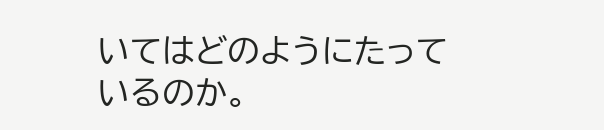いてはどのようにたっているのか。